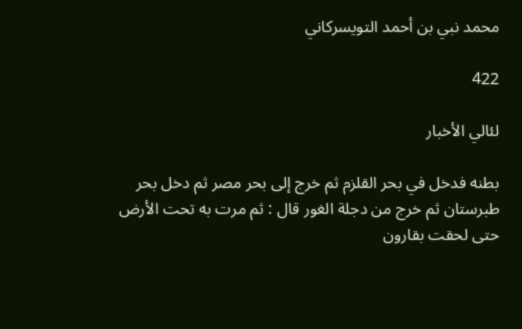محمد نبي بن أحمد التويسركاني

422

لئالي الأخبار

بطنه فدخل في بحر القلزم ثم خرج إلى بحر مصر ثم دخل بحر طبرستان ثم خرج من دجلة الغور قال : ثم مرت به تحت الأرض حتى لحقت بقارون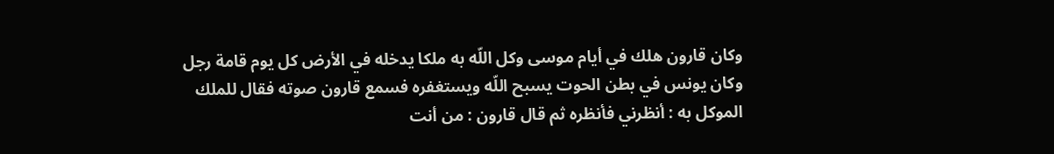وكان قارون هلك في أيام موسى وكل اللّه به ملكا يدخله في الأرض كل يوم قامة رجل وكان يونس في بطن الحوت يسبح اللّه ويستغفره فسمع قارون صوته فقال للملك الموكل به : أنظرني فأنظره ثم قال قارون : من أنت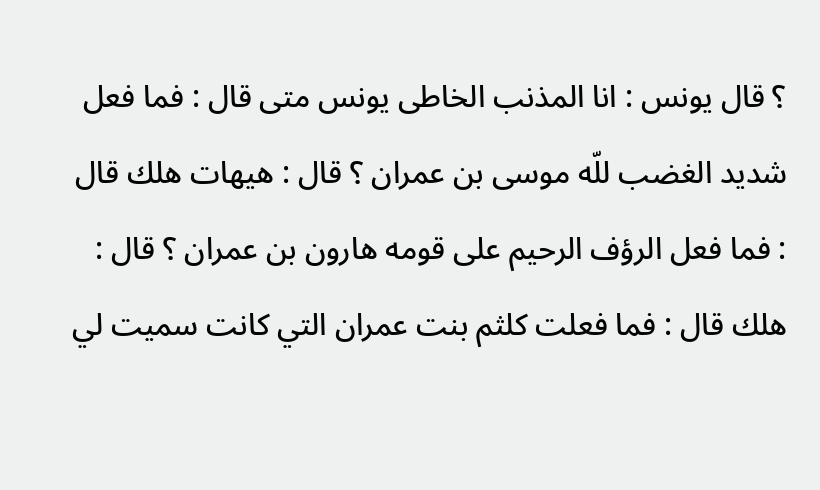؟ قال يونس : انا المذنب الخاطى يونس متى قال : فما فعل شديد الغضب للّه موسى بن عمران ؟ قال : هيهات هلك قال : فما فعل الرؤف الرحيم على قومه هارون بن عمران ؟ قال : هلك قال : فما فعلت كلثم بنت عمران التي كانت سميت لي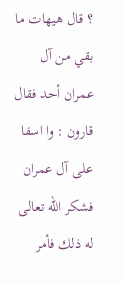؟ قال هيهات ما بقي من آل عمران أحد فقال قارون : وا اسفا على آل عمران فشكر اللّه تعالى له ذلك فأمر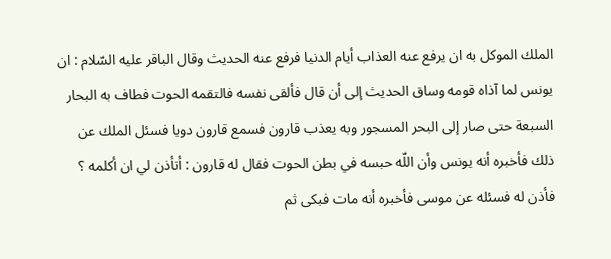الملك الموكل به ان يرفع عنه العذاب أيام الدنيا فرفع عنه الحديث وقال الباقر عليه السّلام : ان يونس لما آذاه قومه وساق الحديث إلى أن قال فألقى نفسه فالتقمه الحوت فطاف به البحار السبعة حتى صار إلى البحر المسجور وبه يعذب قارون فسمع قارون دويا فسئل الملك عن ذلك فأخبره أنه يونس وأن اللّه حبسه في بطن الحوت فقال له قارون : أتأذن لي ان أكلمه ؟ فأذن له فسئله عن موسى فأخبره أنه مات فبكى ثم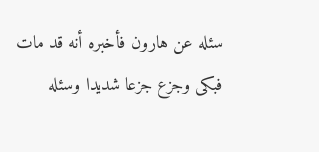سئله عن هارون فأخبره أنه قد مات فبكى وجزع جزعا شديدا وسئله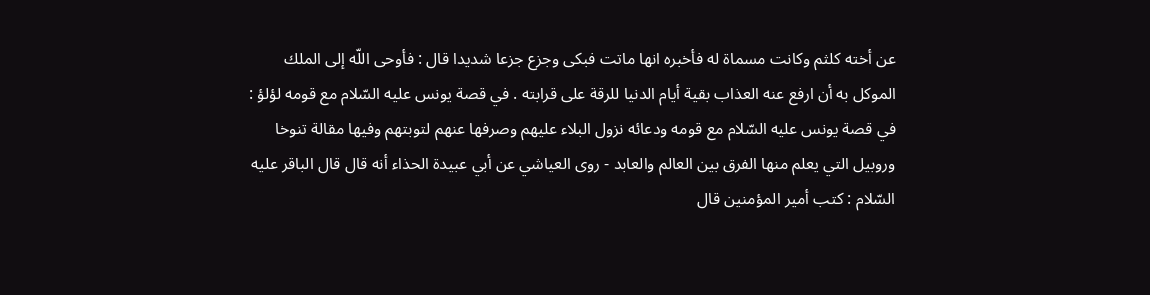عن أخته كلثم وكانت مسماة له فأخبره انها ماتت فبكى وجزع جزعا شديدا قال : فأوحى اللّه إلى الملك الموكل به أن ارفع عنه العذاب بقية أيام الدنيا للرقة على قرابته . في قصة يونس عليه السّلام مع قومه لؤلؤ : في قصة يونس عليه السّلام مع قومه ودعائه نزول البلاء عليهم وصرفها عنهم لتوبتهم وفيها مقالة تنوخا وروبيل التي يعلم منها الفرق بين العالم والعابد - روى العياشي عن أبي عبيدة الحذاء أنه قال قال الباقر عليه السّلام : كتب أمير المؤمنين قال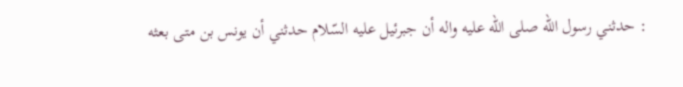: حدثني رسول اللّه صلى اللّه عليه واله أن جبرئيل عليه السّلام حدثني أن يونس بن متى بعثه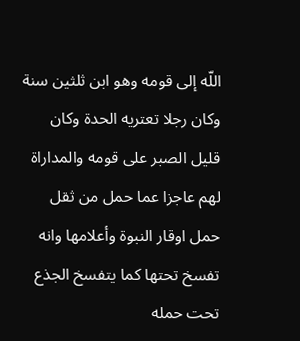اللّه إلى قومه وهو ابن ثلثين سنة وكان رجلا تعتريه الحدة وكان قليل الصبر على قومه والمداراة لهم عاجزا عما حمل من ثقل حمل اوقار النبوة وأعلامها وانه تفسخ تحتها كما يتفسخ الجذع تحت حمله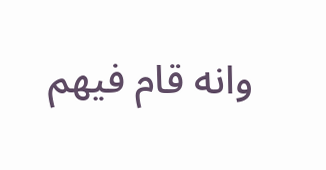وانه قام فيهم